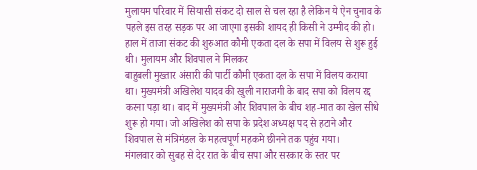मुलायम परिवार में सियासी संकट दो साल से चल रहा है लेकिन ये ऐन चुनाव के पहले इस तरह सड़क पर आ जाएगा इसकी शायद ही किसी ने उम्मीद की हो।
हाल में ताजा संकट की शुरुआत कौमी एकता दल के सपा में विलय से शुरू हुई थी। मुलायम और शिवपाल ने मिलकर
बाहुबली मुख्तार अंसारी की पार्टी कौमी एकता दल के सपा में विलय कराया था। मुख्यमंत्री अखिलेश यादव की खुली नाराजगी के बाद सपा को विलय रद्द करना पड़ा था। बाद में मुख्यमंत्री और शिवपाल के बीच शह-मात का खेल सीधे शुरू हो गया। जो अखिलेश को सपा के प्रदेश अध्यक्ष पद से हटाने और शिवपाल से मंत्रिमंडल के महत्वपूर्ण महकमे छीनने तक पहुंच गया।
मंगलवार को सुबह से देर रात के बीच सपा और सरकार के स्तर पर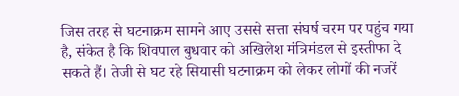जिस तरह से घटनाक्रम सामने आए उससे सत्ता संघर्ष चरम पर पहुंच गया है, संकेत है कि शिवपाल बुधवार को अखिलेश मंत्रिमंडल से इस्तीफा दे सकते हैं। तेजी से घट रहे सियासी घटनाक्रम को लेकर लोगों की नजरें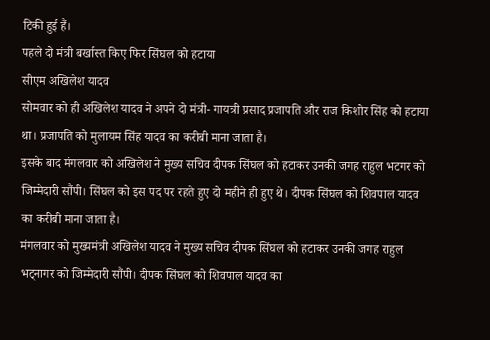टिकी हुई हैं।
पहले दो मंत्री बर्खास्त किए फिर सिंघल को हटाया
सीएम अखिलेश यादव
सोमवार को ही अखिलेश यादव ने अपने दो मंत्री- गायत्री प्रसाद प्रजापति और राज किशोर सिंह को हटाया था। प्रजापति को मुलायम सिंह यादव का करीबी माना जाता है।
इसके बाद मंगलवार को अखिलेश ने मुख्य सचिव दीपक सिंघल को हटाकर उनकी जगह राहुल भटगर को जिम्मेदारी सौंपी। सिंघल को इस पद पर रहते हुए दो महीने ही हुए थे। दीपक सिंघल को शिवपाल यादव का करीबी माना जाता है।
मंगलवार को मुख्यमंत्री अखिलेश यादव ने मुख्य सचिव दीपक सिंघल को हटाकर उनकी जगह राहुल भट्नागर को जिम्मेदारी सौंपी। दीपक सिंघल को शिवपाल यादव का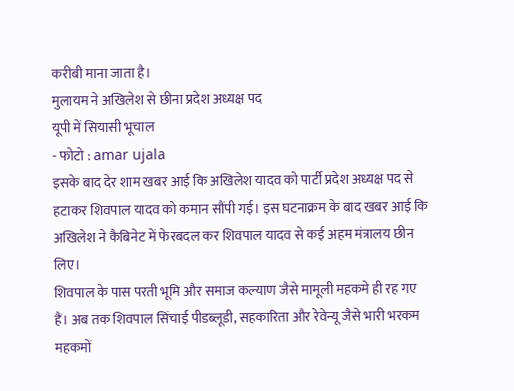करीबी माना जाता है।
मुलायम ने अखिलेश से छीना प्रदेश अध्यक्ष पद
यूपी में सियासी भूचाल
- फोटो : amar ujala
इसके बाद देर शाम खबर आई कि अखिलेश यादव को पार्टी प्रदेश अध्यक्ष पद से हटाकर शिवपाल यादव को कमान सौंपी गई। इस घटनाक्रम के बाद खबर आई कि अखिलेश ने कैबिनेट में फेरबदल कर शिवपाल यादव से कई अहम मंत्रालय छीन लिए।
शिवपाल के पास परती भूमि और समाज कल्याण जैसे मामूली महकमे ही रह गए हैं। अब तक शिवपाल सिंचाई पीडब्लूडी, सहकारिता और रेवेन्यू जैसे भारी भरकम महकमों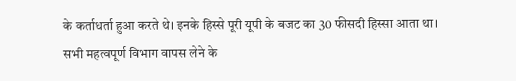के कर्ताधर्ता हुआ करते थे। इनके हिस्से पूरी यूपी के बजट का 30 फीसदी हिस्सा आता था।
सभी महत्वपूर्ण विभाग वापस लेने के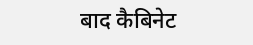बाद कैबिनेट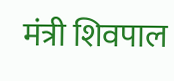मंत्री शिवपाल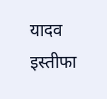यादव इस्तीफा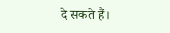दे सकते हैं।